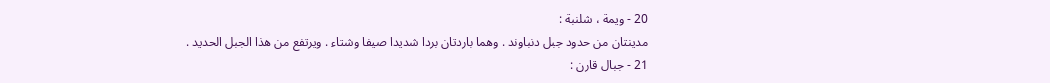20 - ويمة ، شلنبة :
مدينتان من حدود جبل دنباوند . وهما باردتان بردا شديدا صيفا وشتاء . ويرتفع من هذا الجبل الحديد .
21 - جبال قارن :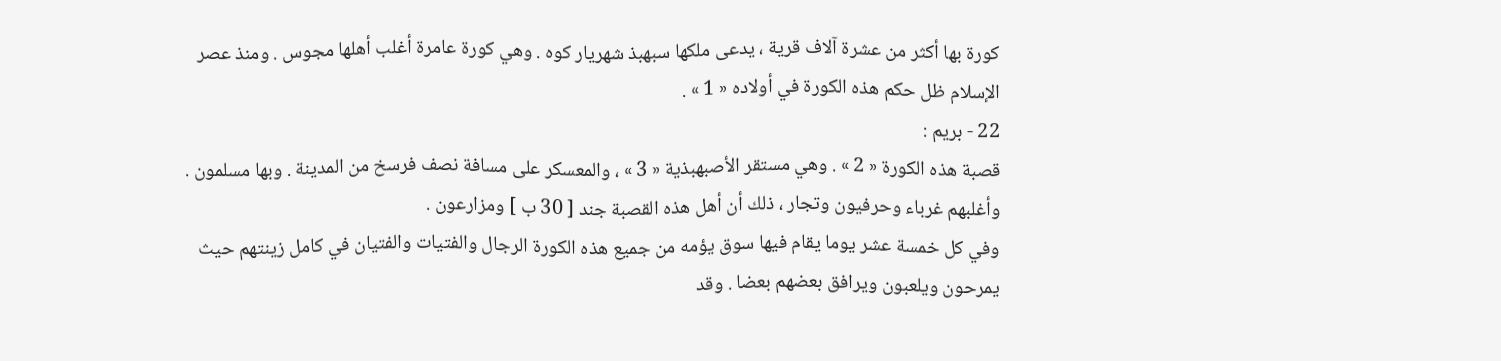كورة بها أكثر من عشرة آلاف قرية ، يدعى ملكها سبهبذ شهريار كوه . وهي كورة عامرة أغلب أهلها مجوس . ومنذ عصر الإسلام ظل حكم هذه الكورة في أولاده « 1 » .
22 - بريم :
قصبة هذه الكورة « 2 » . وهي مستقر الأصبهبذية « 3 » ، والمعسكر على مسافة نصف فرسخ من المدينة . وبها مسلمون . وأغلبهم غرباء وحرفيون وتجار ، ذلك أن أهل هذه القصبة جند [ 30 ب ] ومزارعون .
وفي كل خمسة عشر يوما يقام فيها سوق يؤمه من جميع هذه الكورة الرجال والفتيات والفتيان في كامل زينتهم حيث يمرحون ويلعبون ويرافق بعضهم بعضا . وقد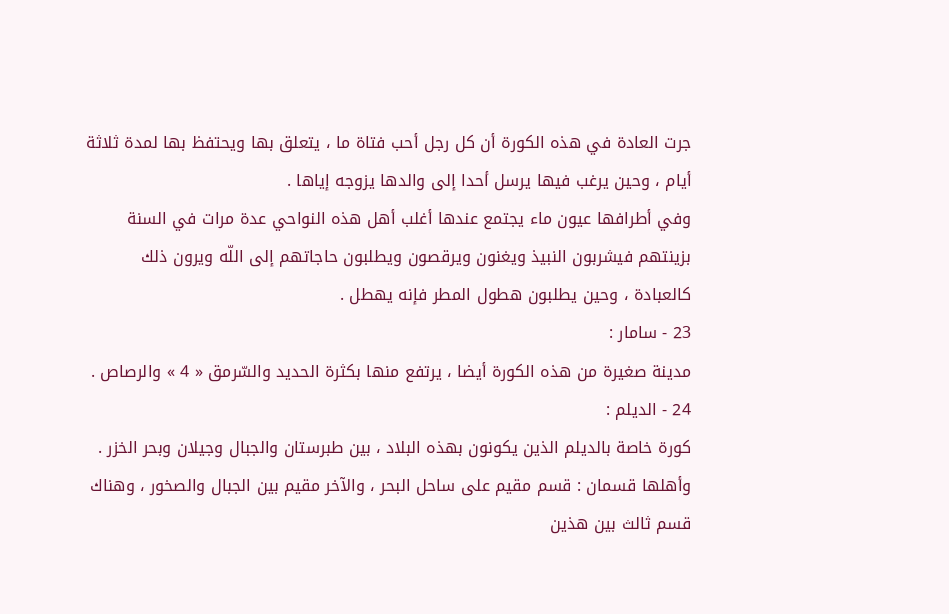جرت العادة في هذه الكورة أن كل رجل أحب فتاة ما ، يتعلق بها ويحتفظ بها لمدة ثلاثة أيام ، وحين يرغب فيها يرسل أحدا إلى والدها يزوجه إياها .
وفي أطرافها عيون ماء يجتمع عندها أغلب أهل هذه النواحي عدة مرات في السنة بزينتهم فيشربون النبيذ ويغنون ويرقصون ويطلبون حاجاتهم إلى اللّه ويرون ذلك كالعبادة ، وحين يطلبون هطول المطر فإنه يهطل .
23 - سامار :
مدينة صغيرة من هذه الكورة أيضا ، يرتفع منها بكثرة الحديد والسّرمق « 4 » والرصاص .
24 - الديلم :
كورة خاصة بالديلم الذين يكونون بهذه البلاد ، بين طبرستان والجبال وجيلان وبحر الخزر . وأهلها قسمان : قسم مقيم على ساحل البحر ، والآخر مقيم بين الجبال والصخور ، وهناك قسم ثالث بين هذين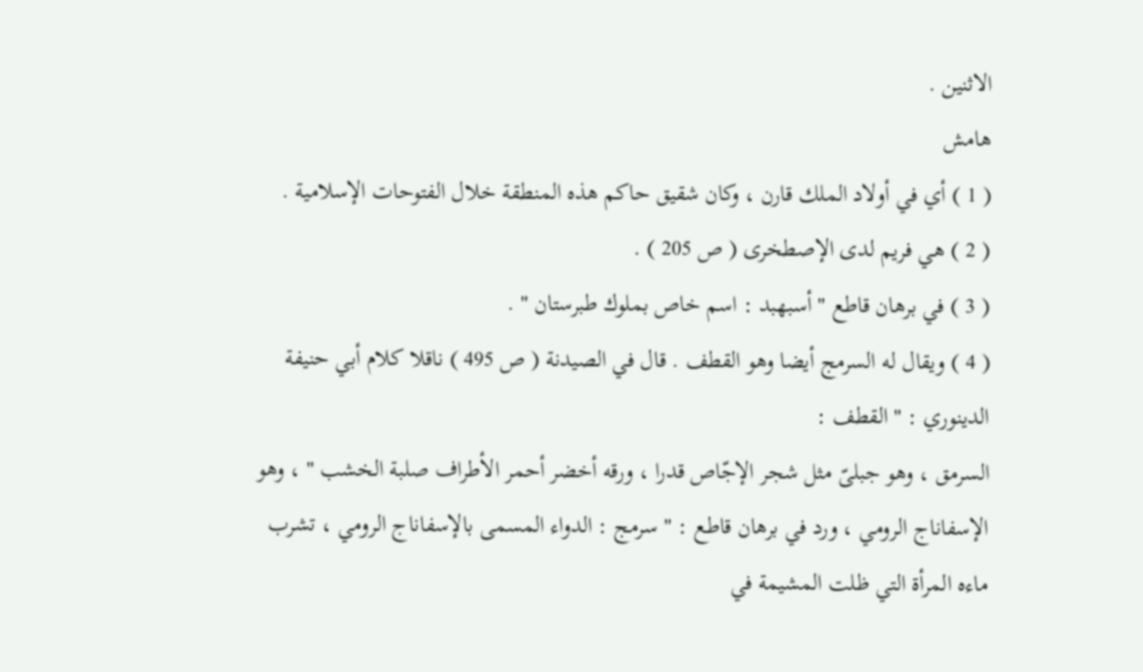الاثنين .
هامش
( 1 ) أي في أولاد الملك قارن ، وكان شقيق حاكم هذه المنطقة خلال الفتوحات الإسلامية .
( 2 ) هي فريم لدى الإصطخرى ( ص 205 ) .
( 3 ) في برهان قاطع " أسبهبد : اسم خاص بملوك طبرستان " .
( 4 ) ويقال له السرمج أيضا وهو القطف . قال في الصيدنة ( ص 495 ) ناقلا كلام أبي حنيفة الدينوري : " القطف :
السرمق ، وهو جبلىّ مثل شجر الإجّاص قدرا ، ورقه أخضر أحمر الأطراف صلبة الخشب " ، وهو الإسفاناج الرومي ، ورد في برهان قاطع : " سرمج : الدواء المسمى بالإسفاناج الرومي ، تشرب ماءه المرأة التي ظلت المشيمة في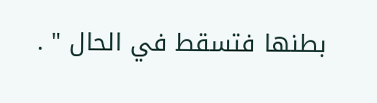بطنها فتسقط في الحال " .